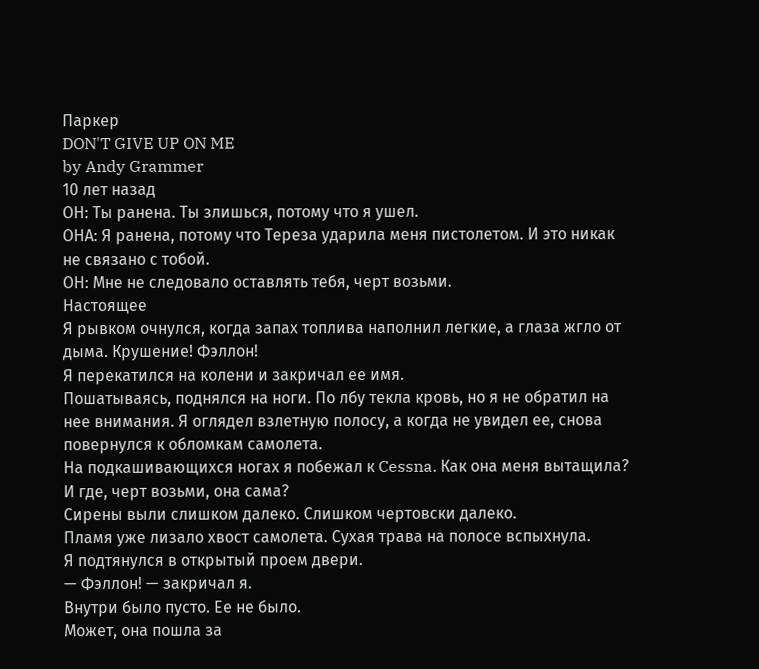Паркер
DON'T GIVE UP ON ME
by Andy Grammer
10 лет назад
ОН: Ты ранена. Ты злишься, потому что я ушел.
ОНА: Я ранена, потому что Тереза ударила меня пистолетом. И это никак не связано с тобой.
ОН: Мне не следовало оставлять тебя, черт возьми.
Настоящее
Я рывком очнулся, когда запах топлива наполнил легкие, а глаза жгло от дыма. Крушение! Фэллон!
Я перекатился на колени и закричал ее имя.
Пошатываясь, поднялся на ноги. По лбу текла кровь, но я не обратил на нее внимания. Я оглядел взлетную полосу, а когда не увидел ее, снова повернулся к обломкам самолета.
На подкашивающихся ногах я побежал к Cessna. Как она меня вытащила? И где, черт возьми, она сама?
Сирены выли слишком далеко. Слишком чертовски далеко.
Пламя уже лизало хвост самолета. Сухая трава на полосе вспыхнула.
Я подтянулся в открытый проем двери.
— Фэллон! — закричал я.
Внутри было пусто. Ее не было.
Может, она пошла за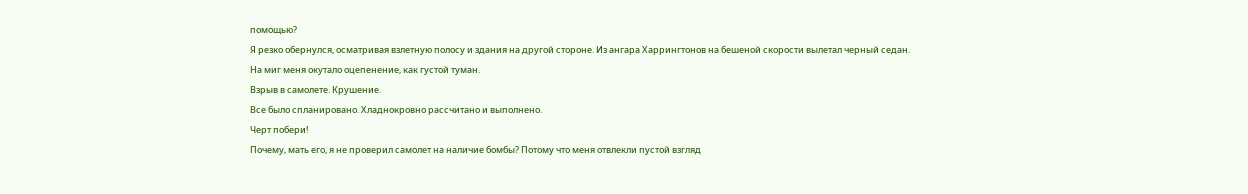помощью?
Я резко обернулся, осматривая взлетную полосу и здания на другой стороне. Из ангара Харрингтонов на бешеной скорости вылетал черный седан.
На миг меня окутало оцепенение, как густой туман.
Взрыв в самолете. Крушение.
Все было спланировано. Хладнокровно рассчитано и выполнено.
Черт побери!
Почему, мать его, я не проверил самолет на наличие бомбы? Потому что меня отвлекли пустой взгляд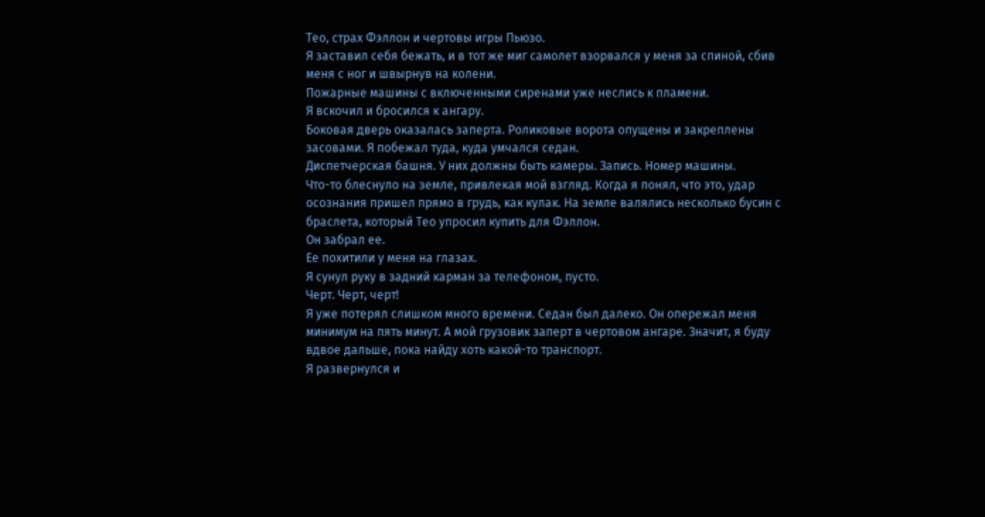Тео, страх Фэллон и чертовы игры Пьюзо.
Я заставил себя бежать, и в тот же миг самолет взорвался у меня за спиной, сбив меня с ног и швырнув на колени.
Пожарные машины с включенными сиренами уже неслись к пламени.
Я вскочил и бросился к ангару.
Боковая дверь оказалась заперта. Роликовые ворота опущены и закреплены засовами. Я побежал туда, куда умчался седан.
Диспетчерская башня. У них должны быть камеры. Запись. Номер машины.
Что-то блеснуло на земле, привлекая мой взгляд. Когда я понял, что это, удар осознания пришел прямо в грудь, как кулак. На земле валялись несколько бусин с браслета, который Тео упросил купить для Фэллон.
Он забрал ее.
Ее похитили у меня на глазах.
Я сунул руку в задний карман за телефоном, пусто.
Черт. Черт, черт!
Я уже потерял слишком много времени. Седан был далеко. Он опережал меня минимум на пять минут. А мой грузовик заперт в чертовом ангаре. Значит, я буду вдвое дальше, пока найду хоть какой-то транспорт.
Я развернулся и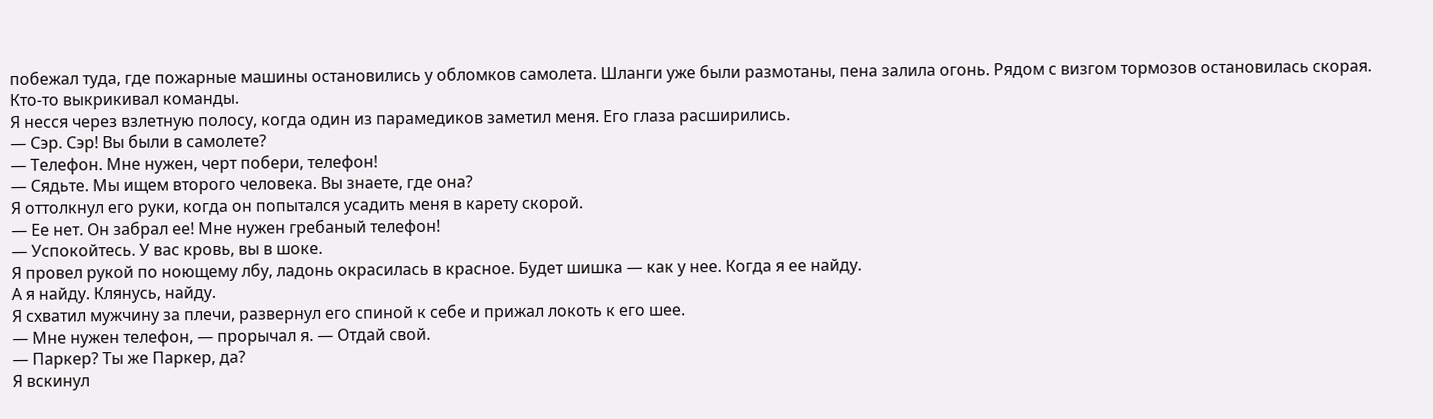побежал туда, где пожарные машины остановились у обломков самолета. Шланги уже были размотаны, пена залила огонь. Рядом с визгом тормозов остановилась скорая. Кто-то выкрикивал команды.
Я несся через взлетную полосу, когда один из парамедиков заметил меня. Его глаза расширились.
— Сэр. Сэр! Вы были в самолете?
— Телефон. Мне нужен, черт побери, телефон!
— Сядьте. Мы ищем второго человека. Вы знаете, где она?
Я оттолкнул его руки, когда он попытался усадить меня в карету скорой.
— Ее нет. Он забрал ее! Мне нужен гребаный телефон!
— Успокойтесь. У вас кровь, вы в шоке.
Я провел рукой по ноющему лбу, ладонь окрасилась в красное. Будет шишка — как у нее. Когда я ее найду.
А я найду. Клянусь, найду.
Я схватил мужчину за плечи, развернул его спиной к себе и прижал локоть к его шее.
— Мне нужен телефон, — прорычал я. — Отдай свой.
— Паркер? Ты же Паркер, да?
Я вскинул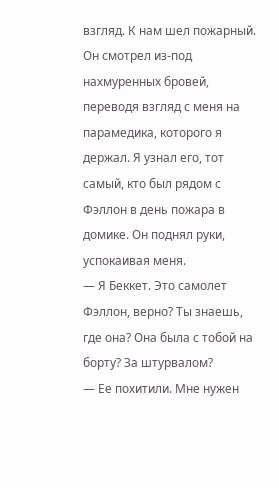взгляд. К нам шел пожарный. Он смотрел из-под нахмуренных бровей, переводя взгляд с меня на парамедика, которого я держал. Я узнал его, тот самый, кто был рядом с Фэллон в день пожара в домике. Он поднял руки, успокаивая меня.
— Я Беккет. Это самолет Фэллон, верно? Ты знаешь, где она? Она была с тобой на борту? За штурвалом?
— Ее похитили. Мне нужен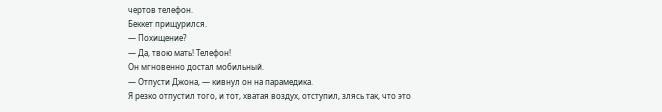чертов телефон.
Беккет прищурился.
— Похищение?
— Да, твою мать! Телефон!
Он мгновенно достал мобильный.
— Отпусти Джона, — кивнул он на парамедика.
Я резко отпустил того, и тот, хватая воздух, отступил, злясь так, что это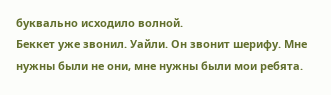буквально исходило волной.
Беккет уже звонил. Уайли. Он звонит шерифу. Мне нужны были не они, мне нужны были мои ребята.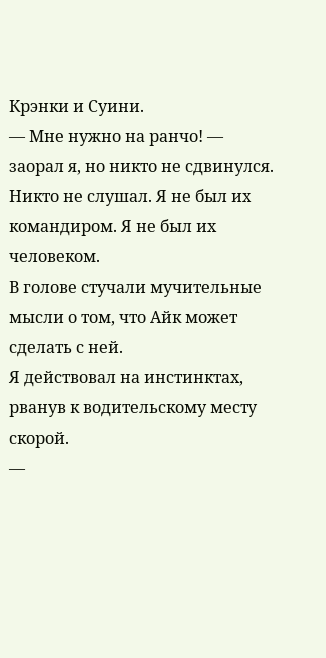Крэнки и Суини.
— Мне нужно на ранчо! — заорал я, но никто не сдвинулся. Никто не слушал. Я не был их командиром. Я не был их человеком.
В голове стучали мучительные мысли о том, что Айк может сделать с ней.
Я действовал на инстинктах, рванув к водительскому месту скорой.
—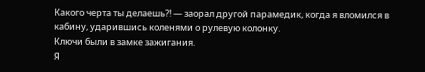Какого черта ты делаешь?! — заорал другой парамедик, когда я вломился в кабину, ударившись коленями о рулевую колонку.
Ключи были в замке зажигания.
Я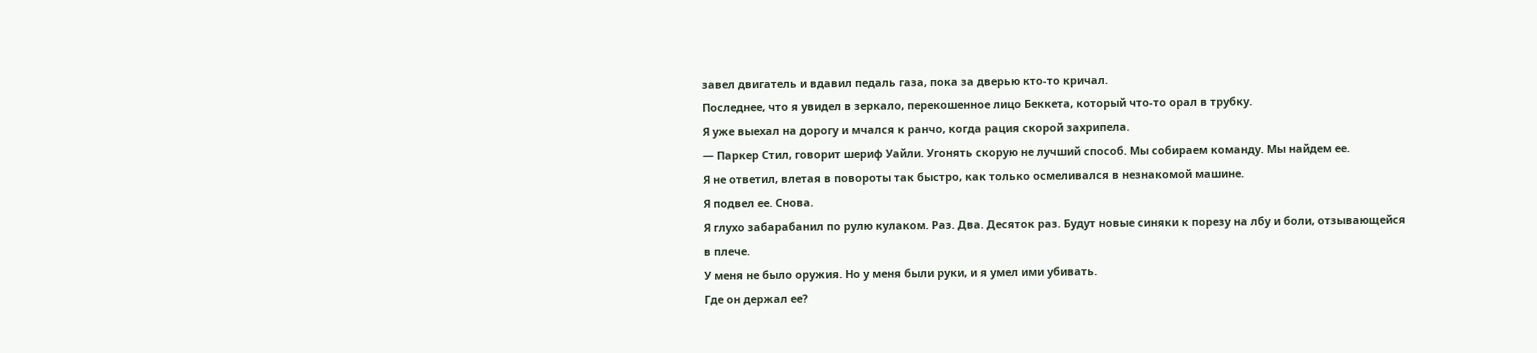завел двигатель и вдавил педаль газа, пока за дверью кто-то кричал.
Последнее, что я увидел в зеркало, перекошенное лицо Беккета, который что-то орал в трубку.
Я уже выехал на дорогу и мчался к ранчо, когда рация скорой захрипела.
— Паркер Стил, говорит шериф Уайли. Угонять скорую не лучший способ. Мы собираем команду. Мы найдем ее.
Я не ответил, влетая в повороты так быстро, как только осмеливался в незнакомой машине.
Я подвел ее. Снова.
Я глухо забарабанил по рулю кулаком. Раз. Два. Десяток раз. Будут новые синяки к порезу на лбу и боли, отзывающейся в плече.
У меня не было оружия. Но у меня были руки, и я умел ими убивать.
Где он держал ее?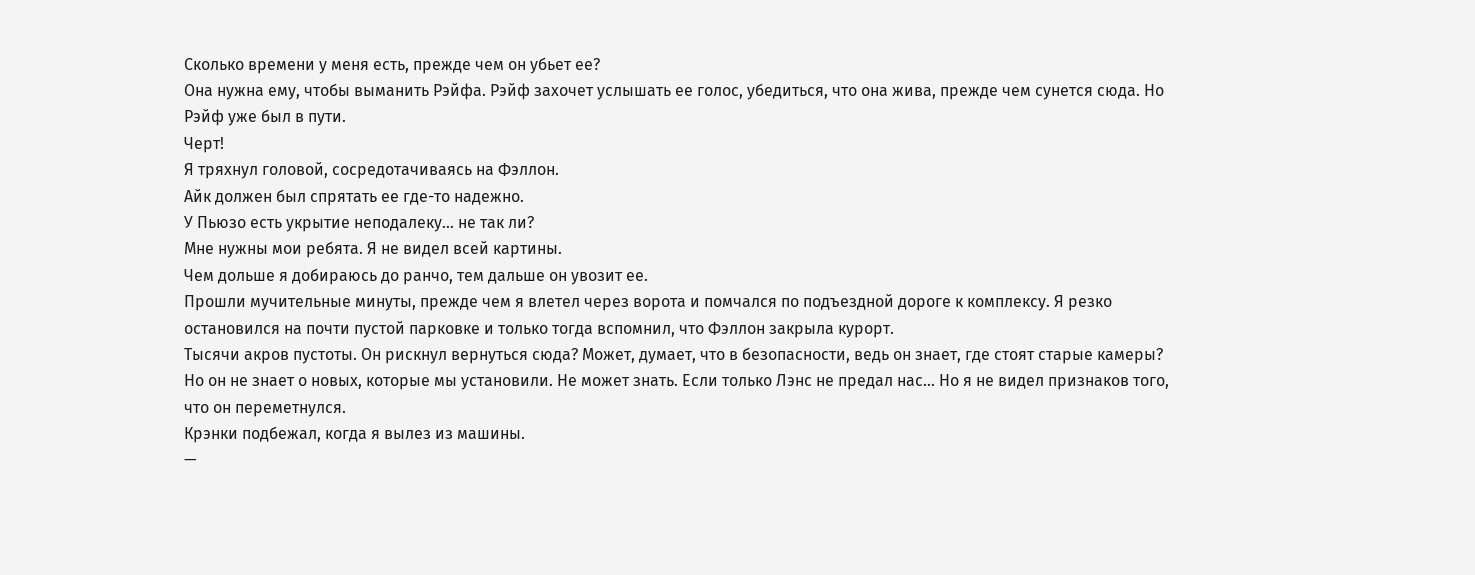Сколько времени у меня есть, прежде чем он убьет ее?
Она нужна ему, чтобы выманить Рэйфа. Рэйф захочет услышать ее голос, убедиться, что она жива, прежде чем сунется сюда. Но Рэйф уже был в пути.
Черт!
Я тряхнул головой, сосредотачиваясь на Фэллон.
Айк должен был спрятать ее где-то надежно.
У Пьюзо есть укрытие неподалеку… не так ли?
Мне нужны мои ребята. Я не видел всей картины.
Чем дольше я добираюсь до ранчо, тем дальше он увозит ее.
Прошли мучительные минуты, прежде чем я влетел через ворота и помчался по подъездной дороге к комплексу. Я резко остановился на почти пустой парковке и только тогда вспомнил, что Фэллон закрыла курорт.
Тысячи акров пустоты. Он рискнул вернуться сюда? Может, думает, что в безопасности, ведь он знает, где стоят старые камеры? Но он не знает о новых, которые мы установили. Не может знать. Если только Лэнс не предал нас… Но я не видел признаков того, что он переметнулся.
Крэнки подбежал, когда я вылез из машины.
—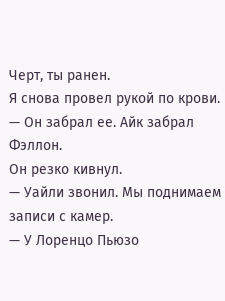Черт, ты ранен.
Я снова провел рукой по крови.
— Он забрал ее. Айк забрал Фэллон.
Он резко кивнул.
— Уайли звонил. Мы поднимаем записи с камер.
— У Лоренцо Пьюзо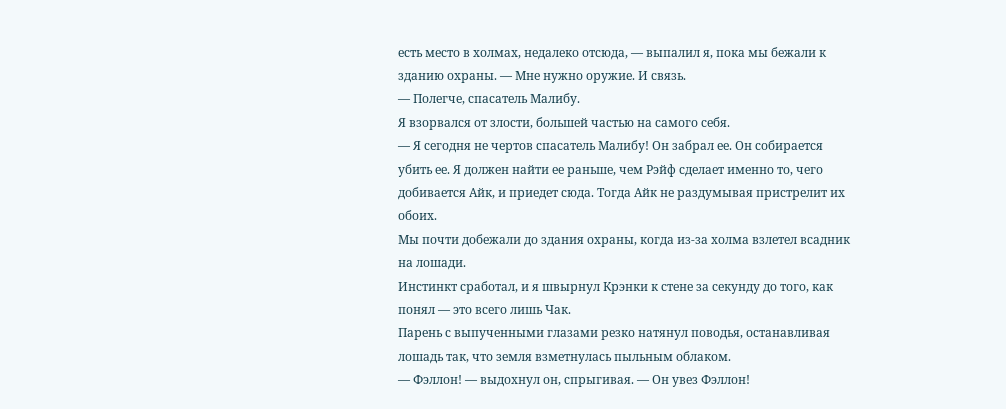есть место в холмах, недалеко отсюда, — выпалил я, пока мы бежали к зданию охраны. — Мне нужно оружие. И связь.
— Полегче, спасатель Малибу.
Я взорвался от злости, большей частью на самого себя.
— Я сегодня не чертов спасатель Малибу! Он забрал ее. Он собирается убить ее. Я должен найти ее раньше, чем Рэйф сделает именно то, чего добивается Айк, и приедет сюда. Тогда Айк не раздумывая пристрелит их обоих.
Мы почти добежали до здания охраны, когда из-за холма взлетел всадник на лошади.
Инстинкт сработал, и я швырнул Крэнки к стене за секунду до того, как понял — это всего лишь Чак.
Парень с выпученными глазами резко натянул поводья, останавливая лошадь так, что земля взметнулась пыльным облаком.
— Фэллон! — выдохнул он, спрыгивая. — Он увез Фэллон!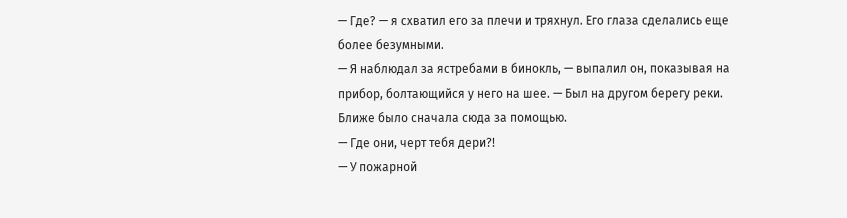— Где? — я схватил его за плечи и тряхнул. Его глаза сделались еще более безумными.
— Я наблюдал за ястребами в бинокль, — выпалил он, показывая на прибор, болтающийся у него на шее. — Был на другом берегу реки. Ближе было сначала сюда за помощью.
— Где они, черт тебя дери?!
— У пожарной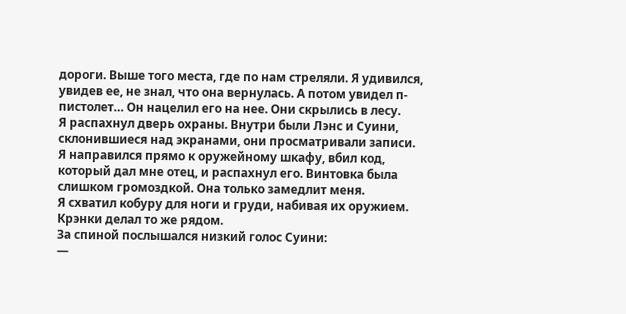дороги. Выше того места, где по нам стреляли. Я удивился, увидев ее, не знал, что она вернулась. А потом увидел п-пистолет… Он нацелил его на нее. Они скрылись в лесу.
Я распахнул дверь охраны. Внутри были Лэнс и Суини, склонившиеся над экранами, они просматривали записи.
Я направился прямо к оружейному шкафу, вбил код, который дал мне отец, и распахнул его. Винтовка была слишком громоздкой. Она только замедлит меня.
Я схватил кобуру для ноги и груди, набивая их оружием. Крэнки делал то же рядом.
За спиной послышался низкий голос Суини:
—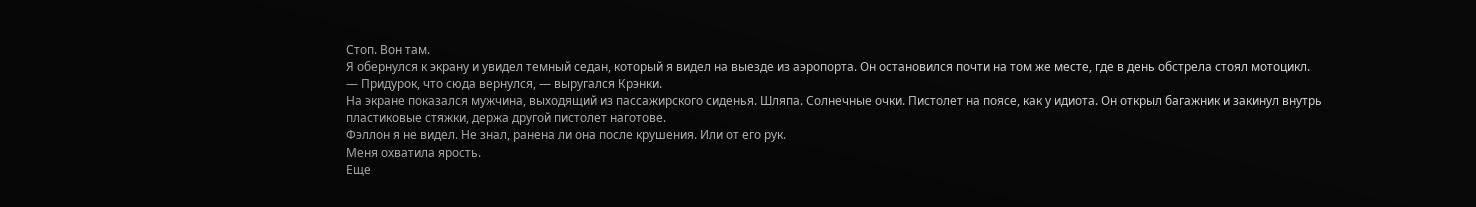Стоп. Вон там.
Я обернулся к экрану и увидел темный седан, который я видел на выезде из аэропорта. Он остановился почти на том же месте, где в день обстрела стоял мотоцикл.
— Придурок, что сюда вернулся, — выругался Крэнки.
На экране показался мужчина, выходящий из пассажирского сиденья. Шляпа. Солнечные очки. Пистолет на поясе, как у идиота. Он открыл багажник и закинул внутрь пластиковые стяжки, держа другой пистолет наготове.
Фэллон я не видел. Не знал, ранена ли она после крушения. Или от его рук.
Меня охватила ярость.
Еще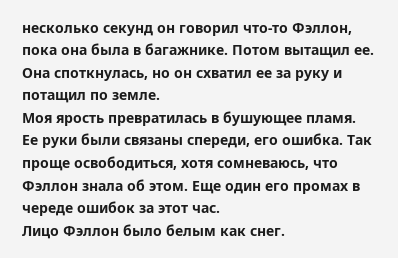несколько секунд он говорил что-то Фэллон, пока она была в багажнике. Потом вытащил ее. Она споткнулась, но он схватил ее за руку и потащил по земле.
Моя ярость превратилась в бушующее пламя.
Ее руки были связаны спереди, его ошибка. Так проще освободиться, хотя сомневаюсь, что Фэллон знала об этом. Еще один его промах в череде ошибок за этот час.
Лицо Фэллон было белым как снег.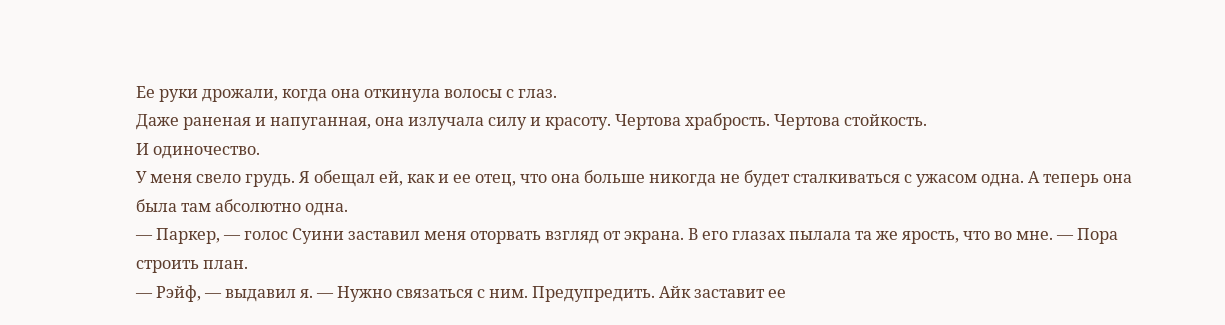Ее руки дрожали, когда она откинула волосы с глаз.
Даже раненая и напуганная, она излучала силу и красоту. Чертова храбрость. Чертова стойкость.
И одиночество.
У меня свело грудь. Я обещал ей, как и ее отец, что она больше никогда не будет сталкиваться с ужасом одна. А теперь она была там абсолютно одна.
— Паркер, — голос Суини заставил меня оторвать взгляд от экрана. В его глазах пылала та же ярость, что во мне. — Пора строить план.
— Рэйф, — выдавил я. — Нужно связаться с ним. Предупредить. Айк заставит ее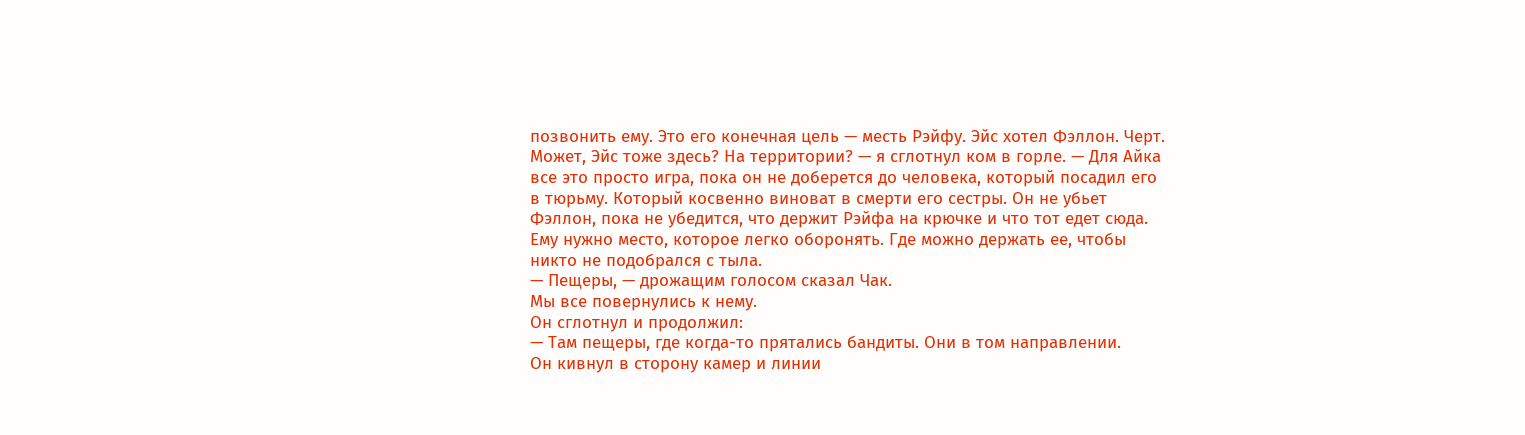позвонить ему. Это его конечная цель — месть Рэйфу. Эйс хотел Фэллон. Черт. Может, Эйс тоже здесь? На территории? — я сглотнул ком в горле. — Для Айка все это просто игра, пока он не доберется до человека, который посадил его в тюрьму. Который косвенно виноват в смерти его сестры. Он не убьет Фэллон, пока не убедится, что держит Рэйфа на крючке и что тот едет сюда. Ему нужно место, которое легко оборонять. Где можно держать ее, чтобы никто не подобрался с тыла.
— Пещеры, — дрожащим голосом сказал Чак.
Мы все повернулись к нему.
Он сглотнул и продолжил:
— Там пещеры, где когда-то прятались бандиты. Они в том направлении.
Он кивнул в сторону камер и линии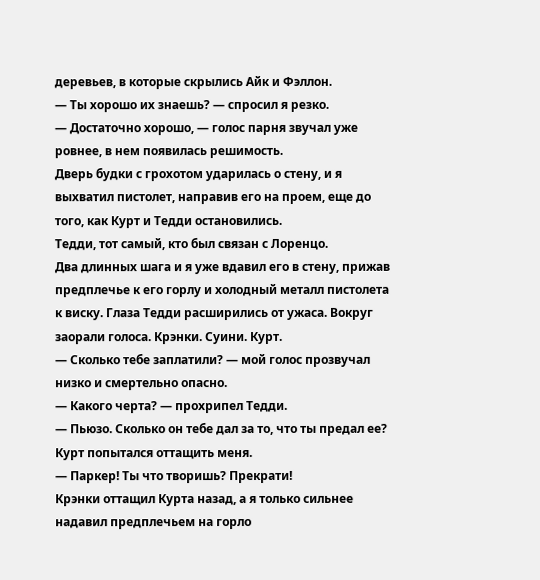деревьев, в которые скрылись Айк и Фэллон.
— Ты хорошо их знаешь? — спросил я резко.
— Достаточно хорошо, — голос парня звучал уже ровнее, в нем появилась решимость.
Дверь будки с грохотом ударилась о стену, и я выхватил пистолет, направив его на проем, еще до того, как Курт и Тедди остановились.
Тедди, тот самый, кто был связан с Лоренцо.
Два длинных шага и я уже вдавил его в стену, прижав предплечье к его горлу и холодный металл пистолета к виску. Глаза Тедди расширились от ужаса. Вокруг заорали голоса. Крэнки. Суини. Курт.
— Сколько тебе заплатили? — мой голос прозвучал низко и смертельно опасно.
— Какого черта? — прохрипел Тедди.
— Пьюзо. Сколько он тебе дал за то, что ты предал ее?
Курт попытался оттащить меня.
— Паркер! Ты что творишь? Прекрати!
Крэнки оттащил Курта назад, а я только сильнее надавил предплечьем на горло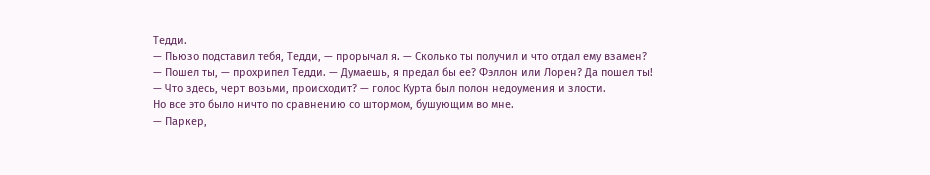Тедди.
— Пьюзо подставил тебя, Тедди, — прорычал я. — Сколько ты получил и что отдал ему взамен?
— Пошел ты, — прохрипел Тедди. — Думаешь, я предал бы ее? Фэллон или Лорен? Да пошел ты!
— Что здесь, черт возьми, происходит? — голос Курта был полон недоумения и злости.
Но все это было ничто по сравнению со штормом, бушующим во мне.
— Паркер,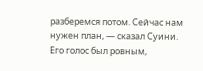разберемся потом. Сейчас нам нужен план, — сказал Суини. Его голос был ровным,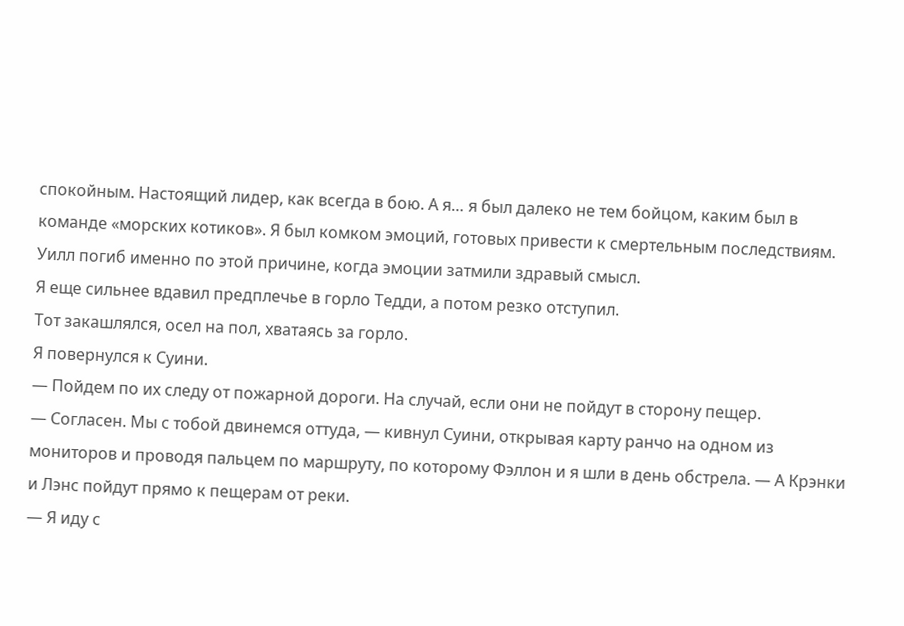спокойным. Настоящий лидер, как всегда в бою. А я… я был далеко не тем бойцом, каким был в команде «морских котиков». Я был комком эмоций, готовых привести к смертельным последствиям.
Уилл погиб именно по этой причине, когда эмоции затмили здравый смысл.
Я еще сильнее вдавил предплечье в горло Тедди, а потом резко отступил.
Тот закашлялся, осел на пол, хватаясь за горло.
Я повернулся к Суини.
— Пойдем по их следу от пожарной дороги. На случай, если они не пойдут в сторону пещер.
— Согласен. Мы с тобой двинемся оттуда, — кивнул Суини, открывая карту ранчо на одном из мониторов и проводя пальцем по маршруту, по которому Фэллон и я шли в день обстрела. — А Крэнки и Лэнс пойдут прямо к пещерам от реки.
— Я иду с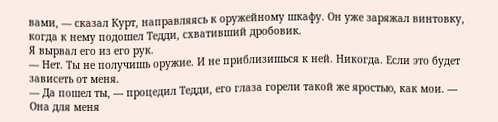вами, — сказал Курт, направляясь к оружейному шкафу. Он уже заряжал винтовку, когда к нему подошел Тедди, схвативший дробовик.
Я вырвал его из его рук.
— Нет. Ты не получишь оружие. И не приблизишься к ней. Никогда. Если это будет зависеть от меня.
— Да пошел ты, — процедил Тедди, его глаза горели такой же яростью, как мои. — Она для меня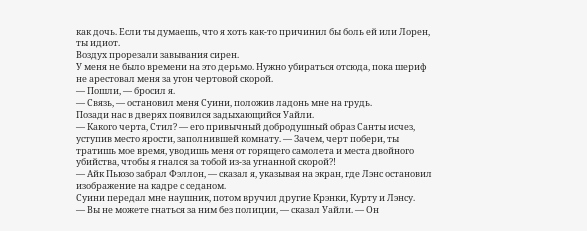как дочь. Если ты думаешь, что я хоть как-то причинил бы боль ей или Лорен, ты идиот.
Воздух прорезали завывания сирен.
У меня не было времени на это дерьмо. Нужно убираться отсюда, пока шериф не арестовал меня за угон чертовой скорой.
— Пошли, — бросил я.
— Связь, — остановил меня Суини, положив ладонь мне на грудь.
Позади нас в дверях появился задыхающийся Уайли.
— Какого черта, Стил? — его привычный добродушный образ Санты исчез, уступив место ярости, заполнившей комнату. — Зачем, черт побери, ты тратишь мое время, уводишь меня от горящего самолета и места двойного убийства, чтобы я гнался за тобой из-за угнанной скорой?!
— Айк Пьюзо забрал Фэллон, — сказал я, указывая на экран, где Лэнс остановил изображение на кадре с седаном.
Суини передал мне наушник, потом вручил другие Крэнки, Курту и Лэнсу.
— Вы не можете гнаться за ним без полиции, — сказал Уайли. — Он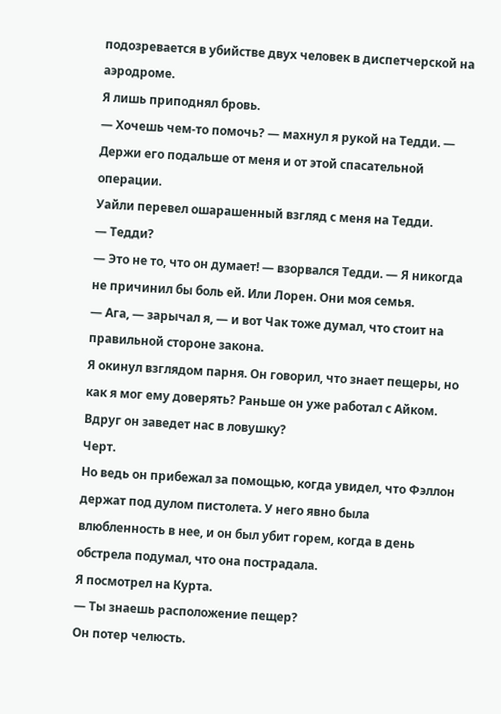подозревается в убийстве двух человек в диспетчерской на аэродроме.
Я лишь приподнял бровь.
— Хочешь чем-то помочь? — махнул я рукой на Тедди. — Держи его подальше от меня и от этой спасательной операции.
Уайли перевел ошарашенный взгляд с меня на Тедди.
— Тедди?
— Это не то, что он думает! — взорвался Тедди. — Я никогда не причинил бы боль ей. Или Лорен. Они моя семья.
— Ага, — зарычал я, — и вот Чак тоже думал, что стоит на правильной стороне закона.
Я окинул взглядом парня. Он говорил, что знает пещеры, но как я мог ему доверять? Раньше он уже работал с Айком. Вдруг он заведет нас в ловушку?
Черт.
Но ведь он прибежал за помощью, когда увидел, что Фэллон держат под дулом пистолета. У него явно была влюбленность в нее, и он был убит горем, когда в день обстрела подумал, что она пострадала.
Я посмотрел на Курта.
— Ты знаешь расположение пещер?
Он потер челюсть.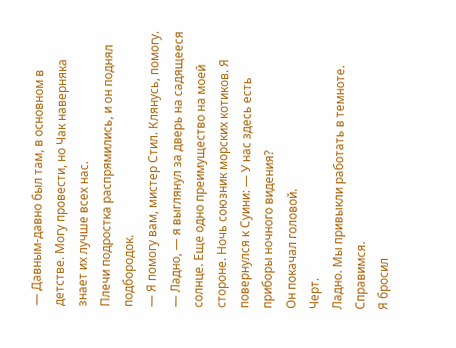— Давным-давно был там, в основном в детстве. Могу провести, но Чак наверняка знает их лучше всех нас.
Плечи подростка распрямились, и он поднял подбородок.
— Я помогу вам, мистер Стил. Клянусь, помогу.
— Ладно, — я выглянул за дверь на садящееся солнце. Еще одно преимущество на моей стороне. Ночь союзник морских котиков. Я повернулся к Суини: — У нас здесь есть приборы ночного видения?
Он покачал головой.
Черт.
Ладно. Мы привыкли работать в темноте. Справимся.
Я бросил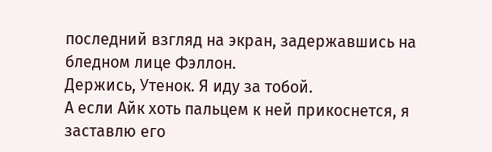последний взгляд на экран, задержавшись на бледном лице Фэллон.
Держись, Утенок. Я иду за тобой.
А если Айк хоть пальцем к ней прикоснется, я заставлю его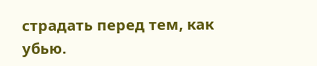страдать перед тем, как убью.